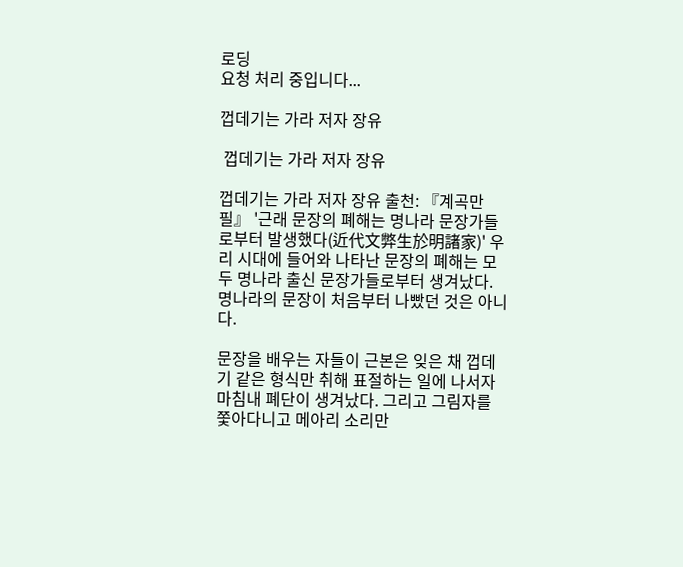로딩
요청 처리 중입니다...

껍데기는 가라 저자 장유

 껍데기는 가라 저자 장유

껍데기는 가라 저자 장유 출천: 『계곡만필』 '근래 문장의 폐해는 명나라 문장가들로부터 발생했다(近代文弊生於明諸家)' 우리 시대에 들어와 나타난 문장의 폐해는 모두 명나라 출신 문장가들로부터 생겨났다. 명나라의 문장이 처음부터 나빴던 것은 아니다.

문장을 배우는 자들이 근본은 잊은 채 껍데기 같은 형식만 취해 표절하는 일에 나서자 마침내 폐단이 생겨났다. 그리고 그림자를 쫓아다니고 메아리 소리만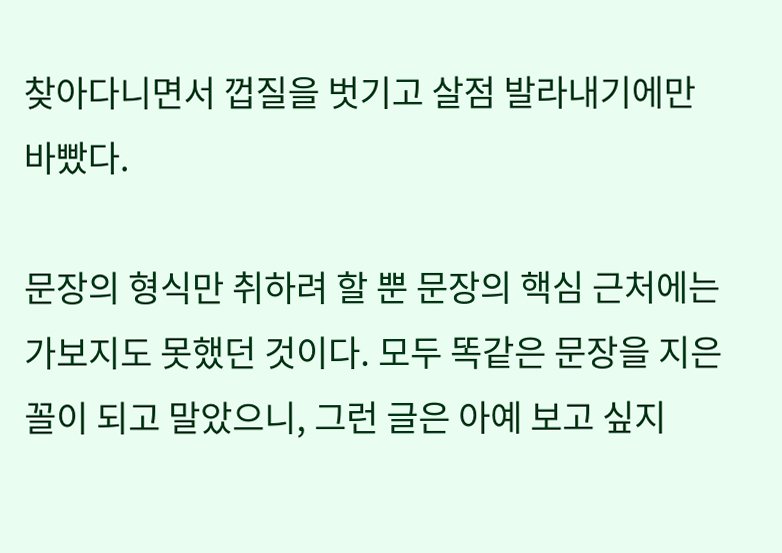찾아다니면서 껍질을 벗기고 살점 발라내기에만 바빴다.

문장의 형식만 취하려 할 뿐 문장의 핵심 근처에는 가보지도 못했던 것이다. 모두 똑같은 문장을 지은 꼴이 되고 말았으니, 그런 글은 아예 보고 싶지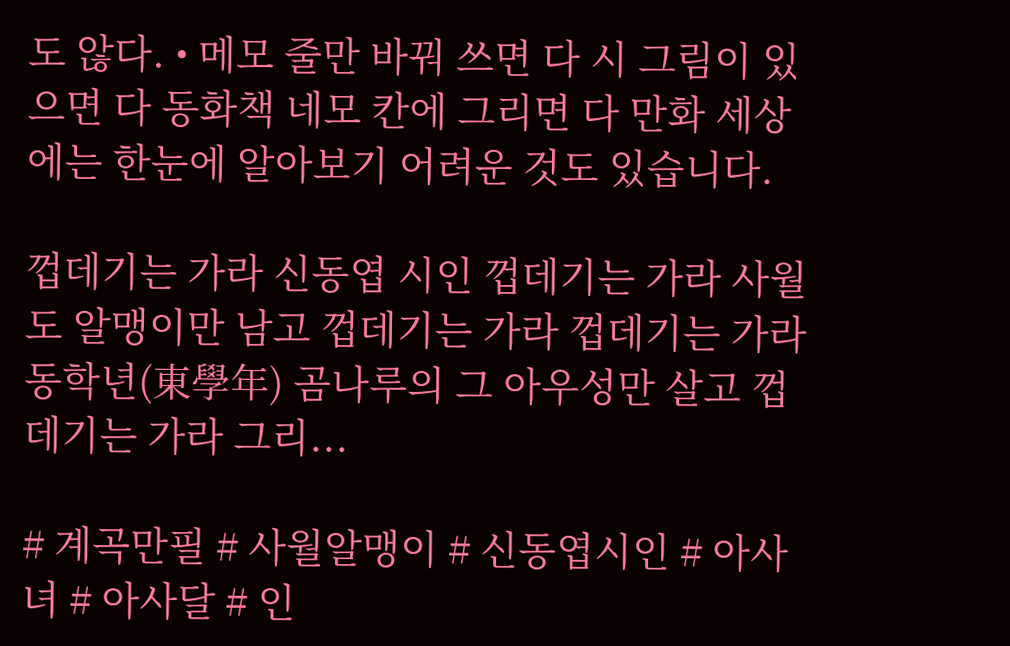도 않다. • 메모 줄만 바꿔 쓰면 다 시 그림이 있으면 다 동화책 네모 칸에 그리면 다 만화 세상에는 한눈에 알아보기 어려운 것도 있습니다.

껍데기는 가라 신동엽 시인 껍데기는 가라 사월도 알맹이만 남고 껍데기는 가라 껍데기는 가라 동학년(東學年) 곰나루의 그 아우성만 살고 껍데기는 가라 그리...

# 계곡만필 # 사월알맹이 # 신동엽시인 # 아사녀 # 아사달 # 인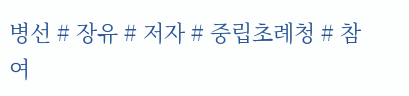병선 # 장유 # 저자 # 중립초례청 # 참여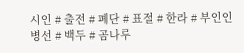시인 # 출전 # 폐단 # 표절 # 한라 # 부인인병선 # 백두 # 곰나루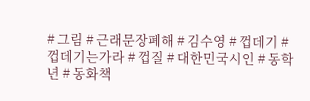# 그림 # 근래문장폐해 # 김수영 # 껍데기 # 껍데기는가라 # 껍질 # 대한민국시인 # 동학년 # 동화책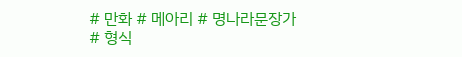# 만화 # 메아리 # 명나라문장가 # 형식